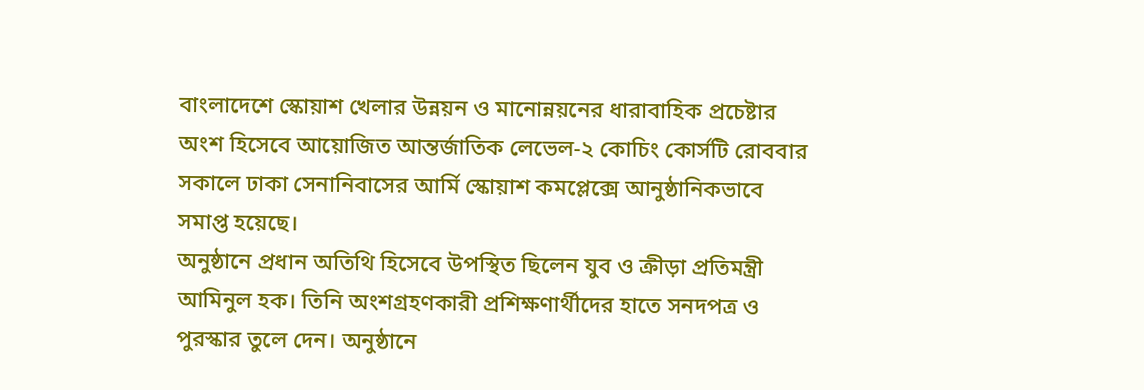বাংলাদেশে স্কোয়াশ খেলার উন্নয়ন ও মানোন্নয়নের ধারাবাহিক প্রচেষ্টার অংশ হিসেবে আয়োজিত আন্তর্জাতিক লেভেল-২ কোচিং কোর্সটি রোববার সকালে ঢাকা সেনানিবাসের আর্মি স্কোয়াশ কমপ্লেক্সে আনুষ্ঠানিকভাবে সমাপ্ত হয়েছে।
অনুষ্ঠানে প্রধান অতিথি হিসেবে উপস্থিত ছিলেন যুব ও ক্রীড়া প্রতিমন্ত্রী আমিনুল হক। তিনি অংশগ্রহণকারী প্রশিক্ষণার্থীদের হাতে সনদপত্র ও পুরস্কার তুলে দেন। অনুষ্ঠানে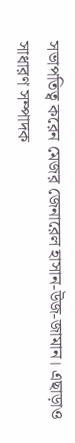সভাপতিত্ব করেন মেজর জেনারেল হাসান-উজ-জামান। এছাড়াও সাধারণ সম্পাদক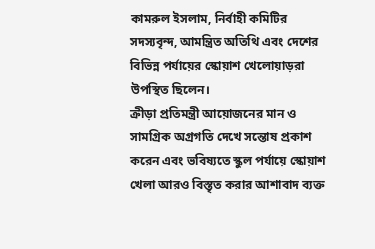কামরুল ইসলাম, নির্বাহী কমিটির সদস্যবৃন্দ, আমন্ত্রিত অতিথি এবং দেশের বিভিন্ন পর্যায়ের স্কোয়াশ খেলোয়াড়রা উপস্থিত ছিলেন।
ক্রীড়া প্রতিমন্ত্রী আয়োজনের মান ও সামগ্রিক অগ্রগতি দেখে সন্তোষ প্রকাশ করেন এবং ভবিষ্যতে স্কুল পর্যায়ে স্কোয়াশ খেলা আরও বিস্তৃত করার আশাবাদ ব্যক্ত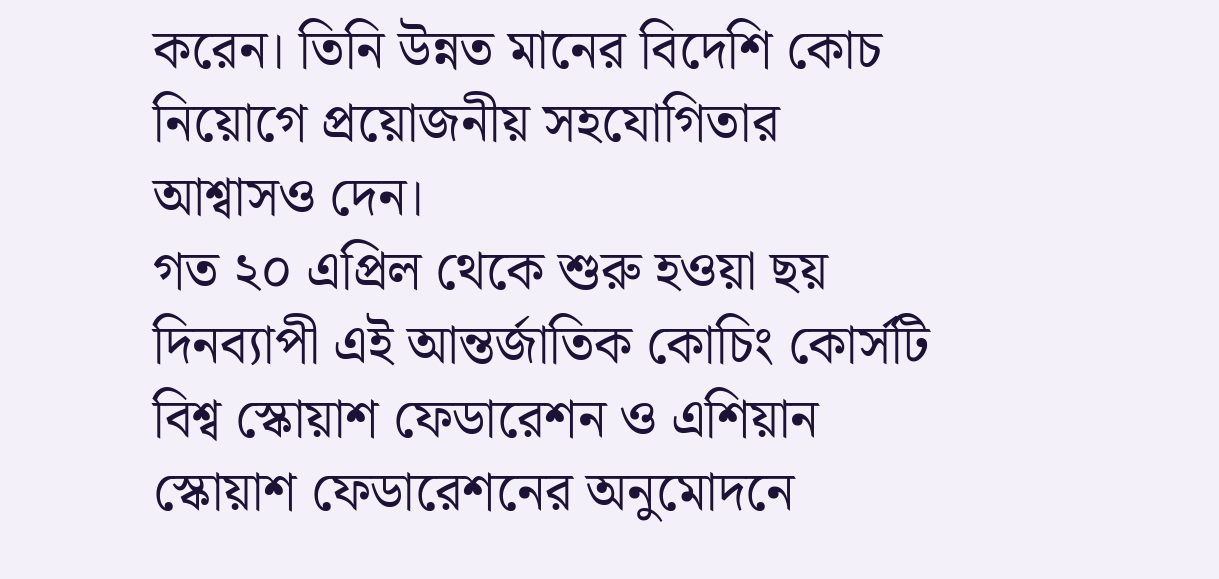করেন। তিনি উন্নত মানের বিদেশি কোচ নিয়োগে প্রয়োজনীয় সহযোগিতার আশ্বাসও দেন।
গত ২০ এপ্রিল থেকে শুরু হওয়া ছয় দিনব্যাপী এই আন্তর্জাতিক কোচিং কোর্সটি বিশ্ব স্কোয়াশ ফেডারেশন ও এশিয়ান স্কোয়াশ ফেডারেশনের অনুমোদনে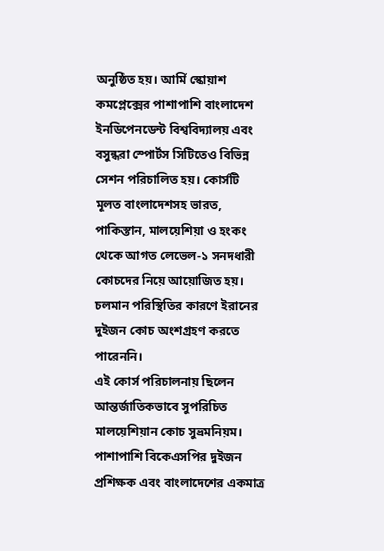অনুষ্ঠিত হয়। আর্মি স্কোয়াশ কমপ্লেক্সের পাশাপাশি বাংলাদেশ ইনডিপেনডেন্ট বিশ্ববিদ্যালয় এবং বসুন্ধরা স্পোর্টস সিটিতেও বিভিন্ন সেশন পরিচালিত হয়। কোর্সটি মূলত বাংলাদেশসহ ভারত, পাকিস্তান, মালয়েশিয়া ও হংকং থেকে আগত লেভেল-১ সনদধারী কোচদের নিয়ে আয়োজিত হয়। চলমান পরিস্থিতির কারণে ইরানের দুইজন কোচ অংশগ্রহণ করতে পারেননি।
এই কোর্স পরিচালনায় ছিলেন আন্তর্জাতিকভাবে সুপরিচিত মালয়েশিয়ান কোচ সুভ্রমনিয়ম। পাশাপাশি বিকেএসপির দুইজন প্রশিক্ষক এবং বাংলাদেশের একমাত্র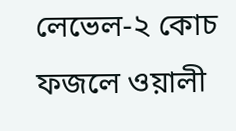লেভেল-২ কোচ ফজলে ওয়ালী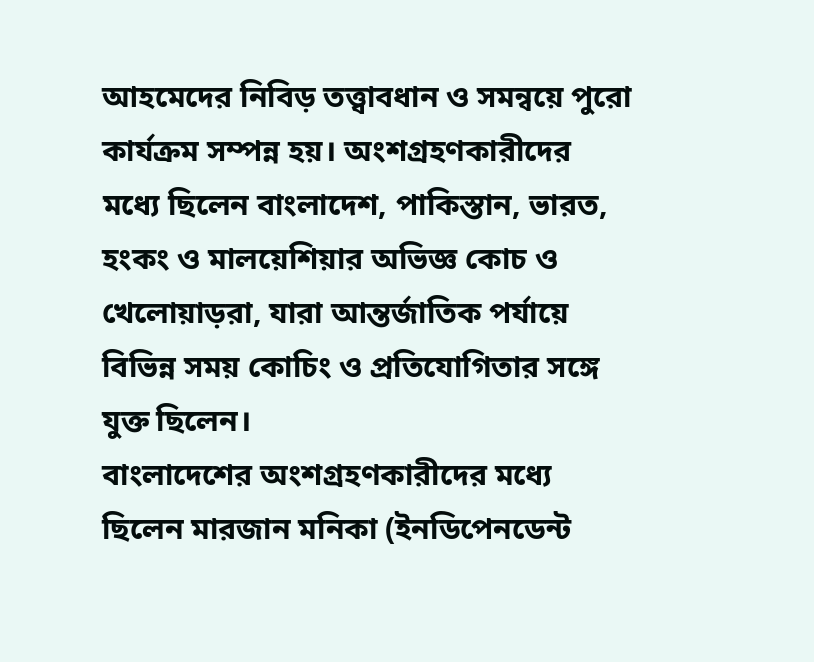আহমেদের নিবিড় তত্ত্বাবধান ও সমন্বয়ে পুরো কার্যক্রম সম্পন্ন হয়। অংশগ্রহণকারীদের মধ্যে ছিলেন বাংলাদেশ, পাকিস্তান, ভারত, হংকং ও মালয়েশিয়ার অভিজ্ঞ কোচ ও খেলোয়াড়রা, যারা আন্তর্জাতিক পর্যায়ে বিভিন্ন সময় কোচিং ও প্রতিযোগিতার সঙ্গে যুক্ত ছিলেন।
বাংলাদেশের অংশগ্রহণকারীদের মধ্যে ছিলেন মারজান মনিকা (ইনডিপেনডেন্ট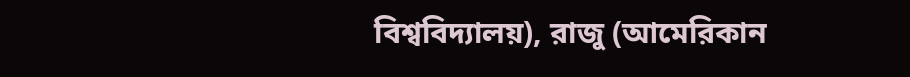বিশ্ববিদ্যালয়), রাজু (আমেরিকান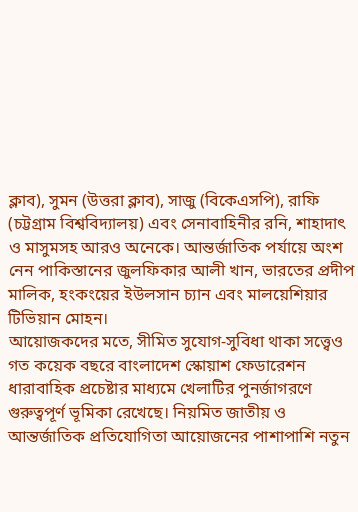ক্লাব), সুমন (উত্তরা ক্লাব), সাজু (বিকেএসপি), রাফি (চট্টগ্রাম বিশ্ববিদ্যালয়) এবং সেনাবাহিনীর রনি, শাহাদাৎ ও মাসুমসহ আরও অনেকে। আন্তর্জাতিক পর্যায়ে অংশ নেন পাকিস্তানের জুলফিকার আলী খান, ভারতের প্রদীপ মালিক, হংকংয়ের ইউলসান চ্যান এবং মালয়েশিয়ার টিভিয়ান মোহন।
আয়োজকদের মতে, সীমিত সুযোগ-সুবিধা থাকা সত্ত্বেও গত কয়েক বছরে বাংলাদেশ স্কোয়াশ ফেডারেশন ধারাবাহিক প্রচেষ্টার মাধ্যমে খেলাটির পুনর্জাগরণে গুরুত্বপূর্ণ ভূমিকা রেখেছে। নিয়মিত জাতীয় ও আন্তর্জাতিক প্রতিযোগিতা আয়োজনের পাশাপাশি নতুন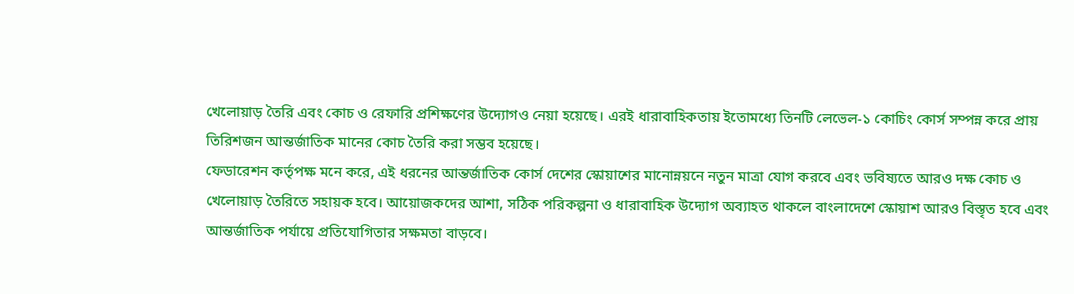খেলোয়াড় তৈরি এবং কোচ ও রেফারি প্রশিক্ষণের উদ্যোগও নেয়া হয়েছে। এরই ধারাবাহিকতায় ইতোমধ্যে তিনটি লেভেল-১ কোচিং কোর্স সম্পন্ন করে প্রায় তিরিশজন আন্তর্জাতিক মানের কোচ তৈরি করা সম্ভব হয়েছে।
ফেডারেশন কর্তৃপক্ষ মনে করে, এই ধরনের আন্তর্জাতিক কোর্স দেশের স্কোয়াশের মানোন্নয়নে নতুন মাত্রা যোগ করবে এবং ভবিষ্যতে আরও দক্ষ কোচ ও খেলোয়াড় তৈরিতে সহায়ক হবে। আয়োজকদের আশা, সঠিক পরিকল্পনা ও ধারাবাহিক উদ্যোগ অব্যাহত থাকলে বাংলাদেশে স্কোয়াশ আরও বিস্তৃত হবে এবং আন্তর্জাতিক পর্যায়ে প্রতিযোগিতার সক্ষমতা বাড়বে।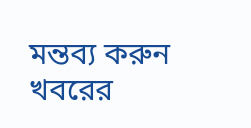মন্তব্য করুন
খবরের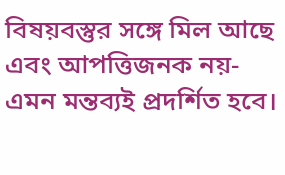বিষয়বস্তুর সঙ্গে মিল আছে এবং আপত্তিজনক নয়- এমন মন্তব্যই প্রদর্শিত হবে।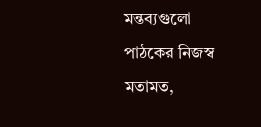মন্তব্যগুলো পাঠকের নিজস্ব মতামত,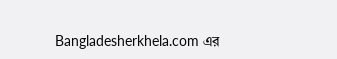Bangladesherkhela.com এর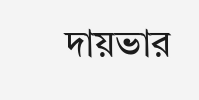দায়ভার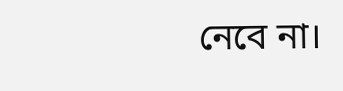নেবে না।